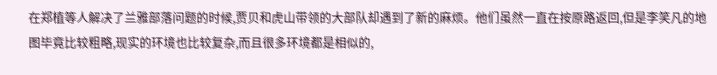在郑植等人解决了兰雅部落问题的时候,贾贝和虎山带领的大部队却遇到了新的麻烦。他们虽然一直在按原路返回,但是李笑凡的地图毕竟比较粗略,现实的环境也比较复杂,而且很多环境都是相似的,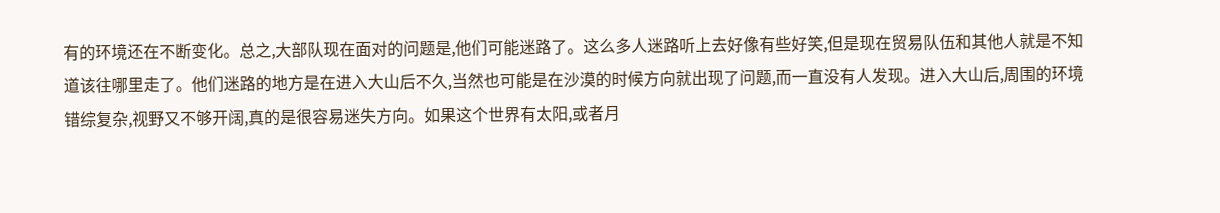有的环境还在不断变化。总之,大部队现在面对的问题是,他们可能迷路了。这么多人迷路听上去好像有些好笑,但是现在贸易队伍和其他人就是不知道该往哪里走了。他们迷路的地方是在进入大山后不久,当然也可能是在沙漠的时候方向就出现了问题,而一直没有人发现。进入大山后,周围的环境错综复杂,视野又不够开阔,真的是很容易迷失方向。如果这个世界有太阳,或者月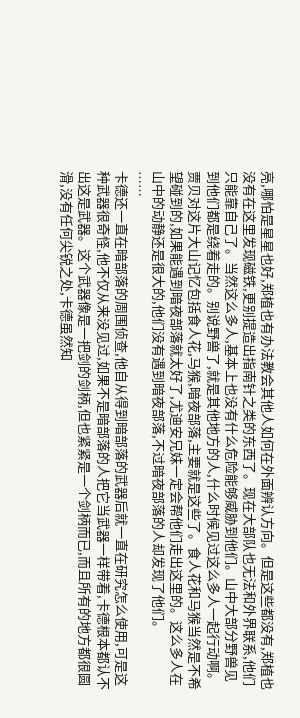亮,哪怕是星星也好,郑植也有办法教会其他人如何在外面辨认方向。但是这些都没有,郑植也没有在这里发现磁铁,更别提造出指南针之类的东西了。现在大部队也无法和外界联系,他们只能靠自己了。当然这么多人,基本上也没有什么危险能够威胁到他们。山中大部分野兽见到他们都是绕着走的。别说野兽了,就是其他地方的人,什么时候见过这么多人一起行动啊。贾贝对这片大山记忆包括食人花,马猴,暗夜部落,主要就是这些了。食人花和马猴当然是不希望碰到的,如果能遇到暗夜部落就太好了,尤迪安兄妹一定会帮他们走出这里的。这么多人在山中的动静还是很大的,他们没有遇到暗夜部落,不过暗夜部落的人却发现了他们。
……
卡德还一直在暗部落的周围侦查,他自从得到暗部落的武器后就一直在研究怎么使用,可是这种武器很奇怪,他不仅从来没见过,如果不是暗部落的人把它当武器一样带着,卡德根本都认不出这是武器。这个武器像是一把剑的剑柄,但也紧紧是一个剑柄而已,而且所有的地方都很圆滑,没有任何尖锐之处,卡德虽然知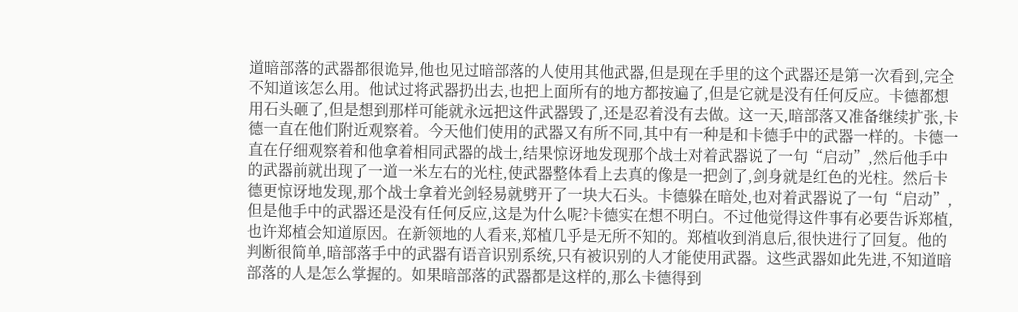道暗部落的武器都很诡异,他也见过暗部落的人使用其他武器,但是现在手里的这个武器还是第一次看到,完全不知道该怎么用。他试过将武器扔出去,也把上面所有的地方都按遍了,但是它就是没有任何反应。卡德都想用石头砸了,但是想到那样可能就永远把这件武器毁了,还是忍着没有去做。这一天,暗部落又准备继续扩张,卡德一直在他们附近观察着。今天他们使用的武器又有所不同,其中有一种是和卡德手中的武器一样的。卡德一直在仔细观察着和他拿着相同武器的战士,结果惊讶地发现那个战士对着武器说了一句“启动”,然后他手中的武器前就出现了一道一米左右的光柱,使武器整体看上去真的像是一把剑了,剑身就是红色的光柱。然后卡德更惊讶地发现,那个战士拿着光剑轻易就劈开了一块大石头。卡德躲在暗处,也对着武器说了一句“启动”,但是他手中的武器还是没有任何反应,这是为什么呢?卡德实在想不明白。不过他觉得这件事有必要告诉郑植,也许郑植会知道原因。在新领地的人看来,郑植几乎是无所不知的。郑植收到消息后,很快进行了回复。他的判断很简单,暗部落手中的武器有语音识别系统,只有被识别的人才能使用武器。这些武器如此先进,不知道暗部落的人是怎么掌握的。如果暗部落的武器都是这样的,那么卡德得到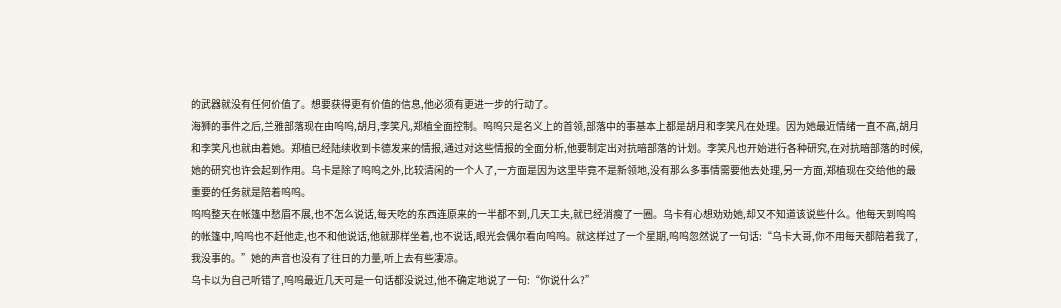的武器就没有任何价值了。想要获得更有价值的信息,他必须有更进一步的行动了。
海狮的事件之后,兰雅部落现在由呜呜,胡月,李笑凡,郑植全面控制。呜呜只是名义上的首领,部落中的事基本上都是胡月和李笑凡在处理。因为她最近情绪一直不高,胡月和李笑凡也就由着她。郑植已经陆续收到卡德发来的情报,通过对这些情报的全面分析,他要制定出对抗暗部落的计划。李笑凡也开始进行各种研究,在对抗暗部落的时候,她的研究也许会起到作用。乌卡是除了呜呜之外,比较清闲的一个人了,一方面是因为这里毕竟不是新领地,没有那么多事情需要他去处理,另一方面,郑植现在交给他的最重要的任务就是陪着呜呜。
呜呜整天在帐篷中愁眉不展,也不怎么说话,每天吃的东西连原来的一半都不到,几天工夫,就已经消瘦了一圈。乌卡有心想劝劝她,却又不知道该说些什么。他每天到呜呜的帐篷中,呜呜也不赶他走,也不和他说话,他就那样坐着,也不说话,眼光会偶尔看向呜呜。就这样过了一个星期,呜呜忽然说了一句话:“乌卡大哥,你不用每天都陪着我了,我没事的。”她的声音也没有了往日的力量,听上去有些凄凉。
乌卡以为自己听错了,呜呜最近几天可是一句话都没说过,他不确定地说了一句:“你说什么?”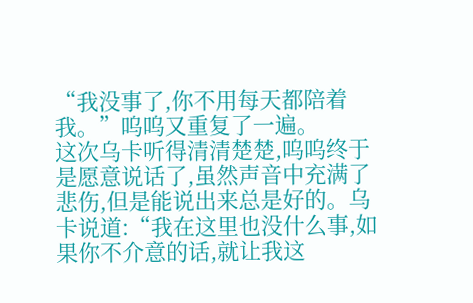“我没事了,你不用每天都陪着我。”呜呜又重复了一遍。
这次乌卡听得清清楚楚,呜呜终于是愿意说话了,虽然声音中充满了悲伤,但是能说出来总是好的。乌卡说道:“我在这里也没什么事,如果你不介意的话,就让我这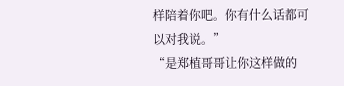样陪着你吧。你有什么话都可以对我说。”
“是郑植哥哥让你这样做的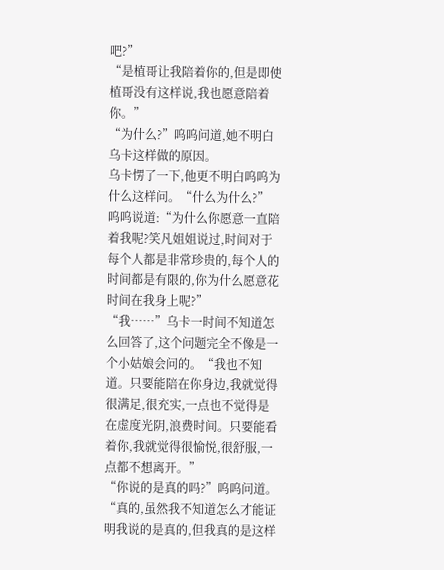吧?”
“是植哥让我陪着你的,但是即使植哥没有这样说,我也愿意陪着你。”
“为什么?”呜呜问道,她不明白乌卡这样做的原因。
乌卡愣了一下,他更不明白呜呜为什么这样问。“什么为什么?”
呜呜说道:“为什么你愿意一直陪着我呢?笑凡姐姐说过,时间对于每个人都是非常珍贵的,每个人的时间都是有限的,你为什么愿意花时间在我身上呢?”
“我……”乌卡一时间不知道怎么回答了,这个问题完全不像是一个小姑娘会问的。“我也不知道。只要能陪在你身边,我就觉得很满足,很充实,一点也不觉得是在虚度光阴,浪费时间。只要能看着你,我就觉得很愉悦,很舒服,一点都不想离开。”
“你说的是真的吗?”呜呜问道。
“真的,虽然我不知道怎么才能证明我说的是真的,但我真的是这样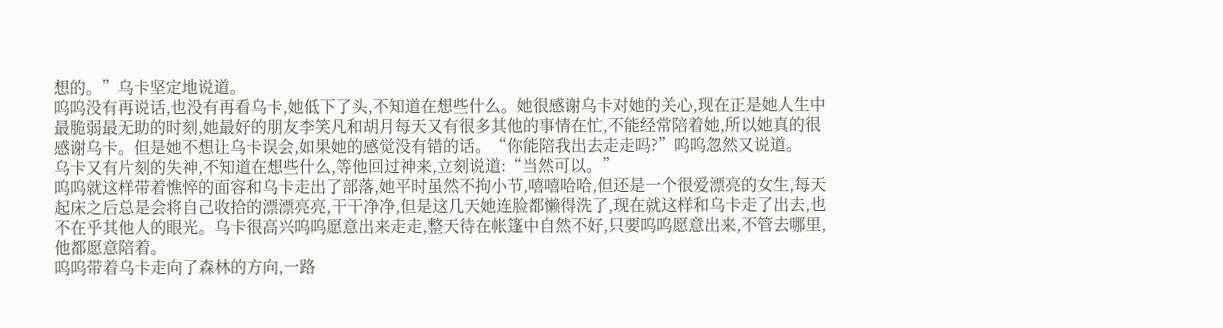想的。”乌卡坚定地说道。
呜呜没有再说话,也没有再看乌卡,她低下了头,不知道在想些什么。她很感谢乌卡对她的关心,现在正是她人生中最脆弱最无助的时刻,她最好的朋友李笑凡和胡月每天又有很多其他的事情在忙,不能经常陪着她,所以她真的很感谢乌卡。但是她不想让乌卡误会,如果她的感觉没有错的话。“你能陪我出去走走吗?”呜呜忽然又说道。
乌卡又有片刻的失神,不知道在想些什么,等他回过神来,立刻说道:“当然可以。”
呜呜就这样带着憔悴的面容和乌卡走出了部落,她平时虽然不拘小节,嘻嘻哈哈,但还是一个很爱漂亮的女生,每天起床之后总是会将自己收拾的漂漂亮亮,干干净净,但是这几天她连脸都懒得洗了,现在就这样和乌卡走了出去,也不在乎其他人的眼光。乌卡很高兴呜呜愿意出来走走,整天待在帐篷中自然不好,只要呜呜愿意出来,不管去哪里,他都愿意陪着。
呜呜带着乌卡走向了森林的方向,一路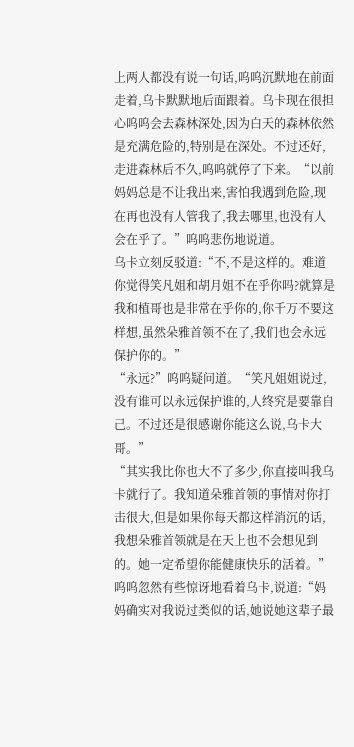上两人都没有说一句话,呜呜沉默地在前面走着,乌卡默默地后面跟着。乌卡现在很担心呜呜会去森林深处,因为白天的森林依然是充满危险的,特别是在深处。不过还好,走进森林后不久,呜呜就停了下来。“以前妈妈总是不让我出来,害怕我遇到危险,现在再也没有人管我了,我去哪里,也没有人会在乎了。”呜呜悲伤地说道。
乌卡立刻反驳道:“不,不是这样的。难道你觉得笑凡姐和胡月姐不在乎你吗?就算是我和植哥也是非常在乎你的,你千万不要这样想,虽然朵雅首领不在了,我们也会永远保护你的。”
“永远?”呜呜疑问道。“笑凡姐姐说过,没有谁可以永远保护谁的,人终究是要靠自己。不过还是很感谢你能这么说,乌卡大哥。”
“其实我比你也大不了多少,你直接叫我乌卡就行了。我知道朵雅首领的事情对你打击很大,但是如果你每天都这样消沉的话,我想朵雅首领就是在天上也不会想见到的。她一定希望你能健康快乐的活着。”
呜呜忽然有些惊讶地看着乌卡,说道:“妈妈确实对我说过类似的话,她说她这辈子最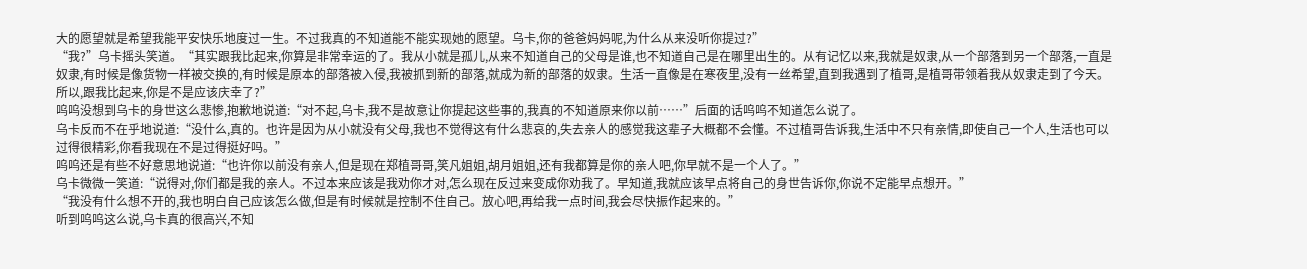大的愿望就是希望我能平安快乐地度过一生。不过我真的不知道能不能实现她的愿望。乌卡,你的爸爸妈妈呢,为什么从来没听你提过?”
“我?”乌卡摇头笑道。“其实跟我比起来,你算是非常幸运的了。我从小就是孤儿,从来不知道自己的父母是谁,也不知道自己是在哪里出生的。从有记忆以来,我就是奴隶,从一个部落到另一个部落,一直是奴隶,有时候是像货物一样被交换的,有时候是原本的部落被入侵,我被抓到新的部落,就成为新的部落的奴隶。生活一直像是在寒夜里,没有一丝希望,直到我遇到了植哥,是植哥带领着我从奴隶走到了今天。所以,跟我比起来,你是不是应该庆幸了?”
呜呜没想到乌卡的身世这么悲惨,抱歉地说道:“对不起,乌卡,我不是故意让你提起这些事的,我真的不知道原来你以前……”后面的话呜呜不知道怎么说了。
乌卡反而不在乎地说道:“没什么,真的。也许是因为从小就没有父母,我也不觉得这有什么悲哀的,失去亲人的感觉我这辈子大概都不会懂。不过植哥告诉我,生活中不只有亲情,即使自己一个人,生活也可以过得很精彩,你看我现在不是过得挺好吗。”
呜呜还是有些不好意思地说道:“也许你以前没有亲人,但是现在郑植哥哥,笑凡姐姐,胡月姐姐,还有我都算是你的亲人吧,你早就不是一个人了。”
乌卡微微一笑道:“说得对,你们都是我的亲人。不过本来应该是我劝你才对,怎么现在反过来变成你劝我了。早知道,我就应该早点将自己的身世告诉你,你说不定能早点想开。”
“我没有什么想不开的,我也明白自己应该怎么做,但是有时候就是控制不住自己。放心吧,再给我一点时间,我会尽快振作起来的。”
听到呜呜这么说,乌卡真的很高兴,不知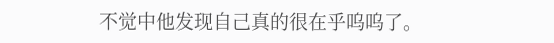不觉中他发现自己真的很在乎呜呜了。